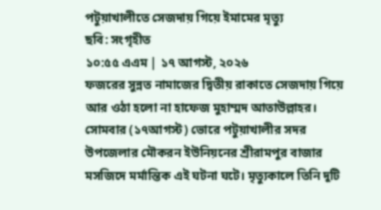পটুয়াখালীতে সেজদায় গিয়ে ইমামের মৃত্যু
ছবি: সংগৃহীত
১০:৫৫ এএম | ১৭ আগস্ট, ২০২৬
ফজরের সুন্নত নামাজের দ্বিতীয় রাকাতে সেজদায় গিয়ে আর ওঠা হলো না হাফেজ মুহাম্মদ আতাউল্লাহর। সোমবার (১৭আগস্ট) ভোরে পটুয়াখালীর সদর উপজেলার মৌকরন ইউনিয়নের শ্রীরামপুর বাজার মসজিদে মর্মান্তিক এই ঘটনা ঘটে। মৃত্যুকালে তিনি দুটি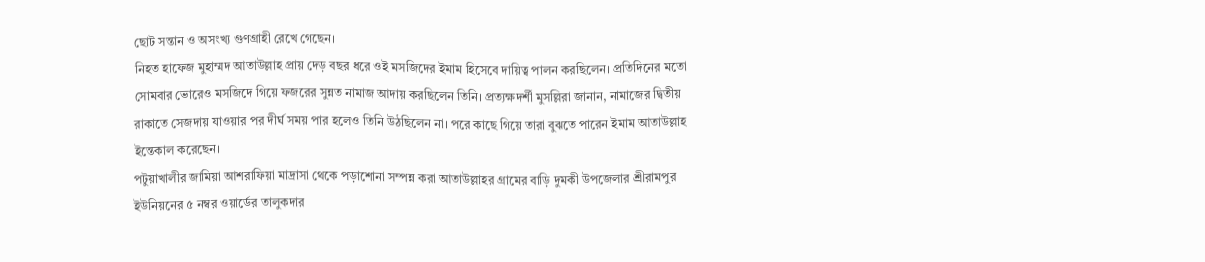ছোট সন্তান ও অসংখ্য গুণগ্রাহী রেখে গেছেন।
নিহত হাফেজ মুহাম্মদ আতাউল্লাহ প্রায় দেড় বছর ধরে ওই মসজিদের ইমাম হিসেবে দায়িত্ব পালন করছিলেন। প্রতিদিনের মতো সোমবার ভোরেও মসজিদে গিয়ে ফজরের সুন্নত নামাজ আদায় করছিলেন তিনি। প্রত্যক্ষদর্শী মুসল্লিরা জানান, নামাজের দ্বিতীয় রাকাতে সেজদায় যাওয়ার পর দীর্ঘ সময় পার হলেও তিনি উঠছিলেন না। পরে কাছে গিয়ে তারা বুঝতে পারেন ইমাম আতাউল্লাহ ইন্তেকাল করেছেন।
পটুয়াখালীর জামিয়া আশরাফিয়া মাদ্রাসা থেকে পড়াশোনা সম্পন্ন করা আতাউল্লাহর গ্রামের বাড়ি দুমকী উপজেলার শ্রীরামপুর ইউনিয়নের ৫ নম্বর ওয়ার্ডের তালুকদার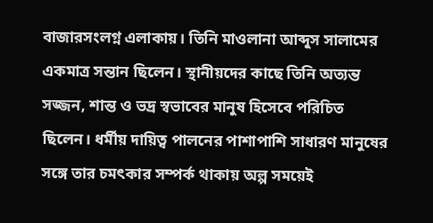বাজারসংলগ্ন এলাকায়। তিনি মাওলানা আব্দুস সালামের একমাত্র সন্তান ছিলেন। স্থানীয়দের কাছে তিনি অত্যন্ত সজ্জন, শান্ত ও ভদ্র স্বভাবের মানুষ হিসেবে পরিচিত ছিলেন। ধর্মীয় দায়িত্ব পালনের পাশাপাশি সাধারণ মানুষের সঙ্গে তার চমৎকার সম্পর্ক থাকায় অল্প সময়েই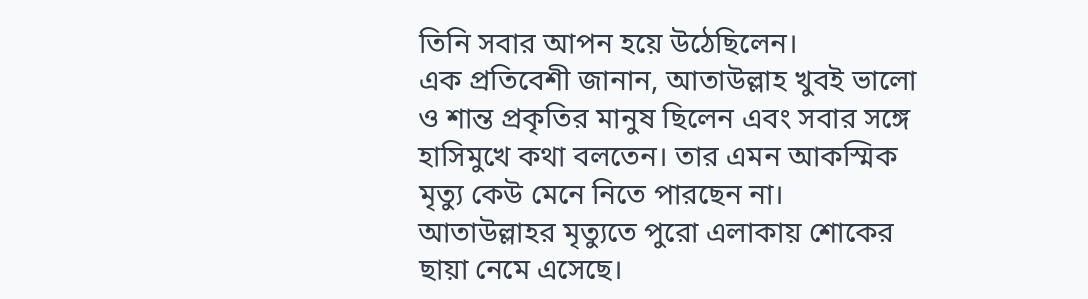তিনি সবার আপন হয়ে উঠেছিলেন।
এক প্রতিবেশী জানান, আতাউল্লাহ খুবই ভালো ও শান্ত প্রকৃতির মানুষ ছিলেন এবং সবার সঙ্গে হাসিমুখে কথা বলতেন। তার এমন আকস্মিক মৃত্যু কেউ মেনে নিতে পারছেন না।
আতাউল্লাহর মৃত্যুতে পুরো এলাকায় শোকের ছায়া নেমে এসেছে।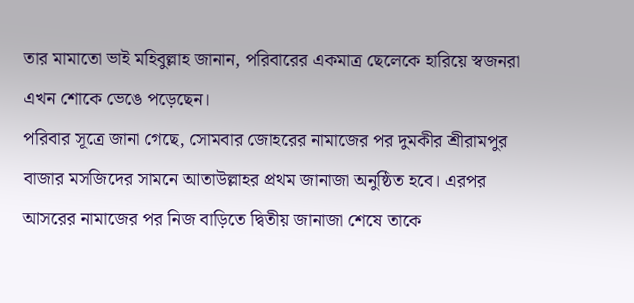তার মামাতো ভাই মহিবুল্লাহ জানান, পরিবারের একমাত্র ছেলেকে হারিয়ে স্বজনরা এখন শোকে ভেঙে পড়েছেন।
পরিবার সূত্রে জানা গেছে, সোমবার জোহরের নামাজের পর দুমকীর শ্রীরামপুর বাজার মসজিদের সামনে আতাউল্লাহর প্রথম জানাজা অনুষ্ঠিত হবে। এরপর আসরের নামাজের পর নিজ বাড়িতে দ্বিতীয় জানাজা শেষে তাকে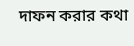দাফন করার কথা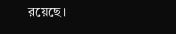রয়েছে।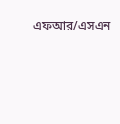এফআর/এসএন